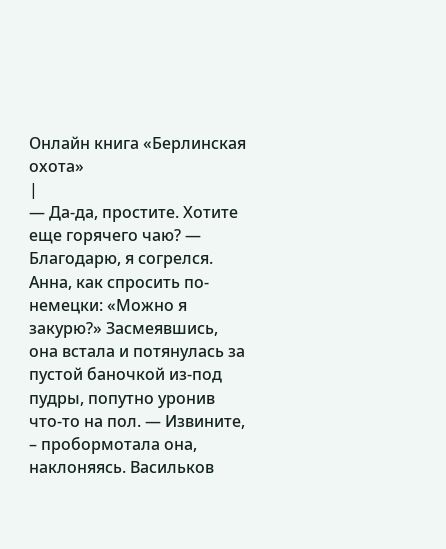Онлайн книга «Берлинская охота»
|
— Да-да, простите. Хотите еще горячего чаю? — Благодарю, я согрелся. Анна, как спросить по-немецки: «Можно я закурю?» Засмеявшись, она встала и потянулась за пустой баночкой из-под пудры, попутно уронив что-то на пол. — Извините, – пробормотала она, наклоняясь. Васильков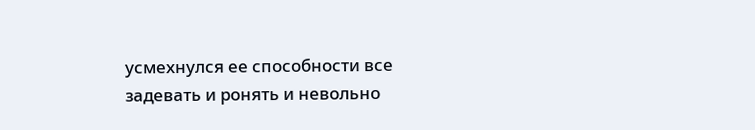усмехнулся ее способности все задевать и ронять и невольно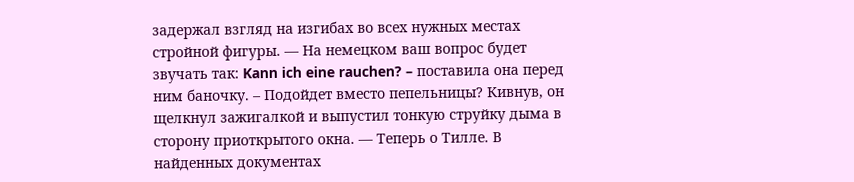задержал взгляд на изгибах во всех нужных местах стройной фигуры. — На немецком ваш вопрос будет звучать так: Kann ich eine rauchen? – поставила она перед ним баночку. – Подойдет вместо пепельницы? Кивнув, он щелкнул зажигалкой и выпустил тонкую струйку дыма в сторону приоткрытого окна. — Теперь о Тилле. В найденных документах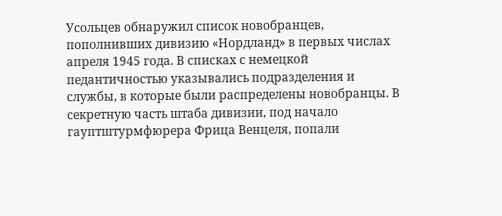Усольцев обнаружил список новобранцев, пополнивших дивизию «Нордланд» в первых числах апреля 1945 года. В списках с немецкой педантичностью указывались подразделения и службы, в которые были распределены новобранцы. В секретную часть штаба дивизии, под начало гауптштурмфюрера Фрица Венцеля, попали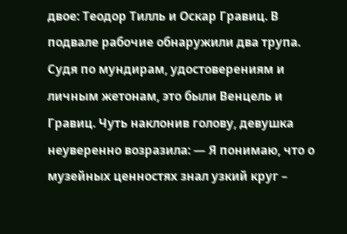двое: Теодор Тилль и Оскар Гравиц. В подвале рабочие обнаружили два трупа. Судя по мундирам, удостоверениям и личным жетонам, это были Венцель и Гравиц. Чуть наклонив голову, девушка неуверенно возразила: — Я понимаю, что о музейных ценностях знал узкий круг –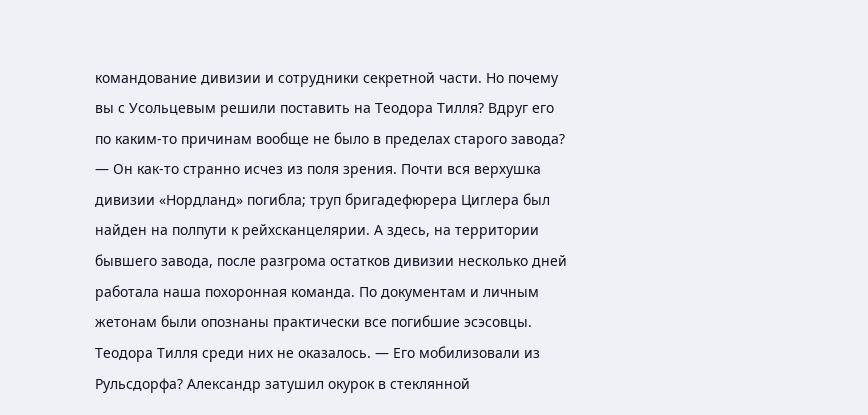командование дивизии и сотрудники секретной части. Но почему вы с Усольцевым решили поставить на Теодора Тилля? Вдруг его по каким-то причинам вообще не было в пределах старого завода? — Он как-то странно исчез из поля зрения. Почти вся верхушка дивизии «Нордланд» погибла; труп бригадефюрера Циглера был найден на полпути к рейхсканцелярии. А здесь, на территории бывшего завода, после разгрома остатков дивизии несколько дней работала наша похоронная команда. По документам и личным жетонам были опознаны практически все погибшие эсэсовцы. Теодора Тилля среди них не оказалось. — Его мобилизовали из Рульсдорфа? Александр затушил окурок в стеклянной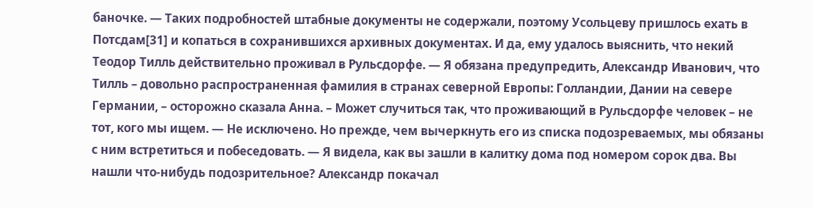баночке. — Таких подробностей штабные документы не содержали, поэтому Усольцеву пришлось ехать в Потсдам[31] и копаться в сохранившихся архивных документах. И да, ему удалось выяснить, что некий Теодор Тилль действительно проживал в Рульсдорфе. — Я обязана предупредить, Александр Иванович, что Тилль – довольно распространенная фамилия в странах северной Европы: Голландии, Дании на севере Германии, – осторожно сказала Анна. – Может случиться так, что проживающий в Рульсдорфе человек – не тот, кого мы ищем. — Не исключено. Но прежде, чем вычеркнуть его из списка подозреваемых, мы обязаны с ним встретиться и побеседовать. — Я видела, как вы зашли в калитку дома под номером сорок два. Вы нашли что-нибудь подозрительное? Александр покачал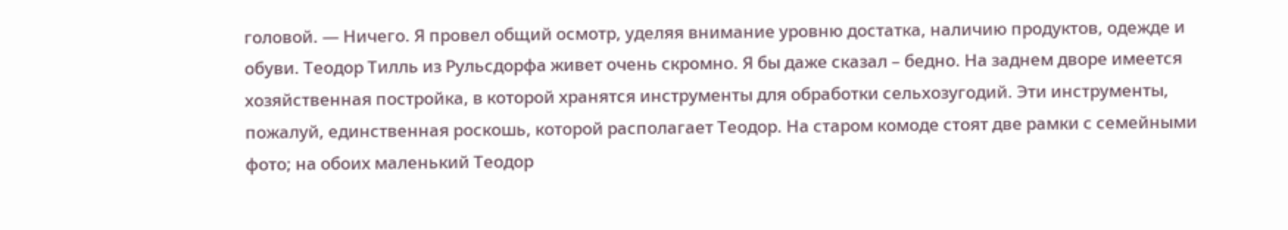головой. — Ничего. Я провел общий осмотр, уделяя внимание уровню достатка, наличию продуктов, одежде и обуви. Теодор Тилль из Рульсдорфа живет очень скромно. Я бы даже сказал – бедно. На заднем дворе имеется хозяйственная постройка, в которой хранятся инструменты для обработки сельхозугодий. Эти инструменты, пожалуй, единственная роскошь, которой располагает Теодор. На старом комоде стоят две рамки с семейными фото; на обоих маленький Теодор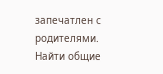запечатлен с родителями. Найти общие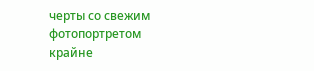черты со свежим фотопортретом крайне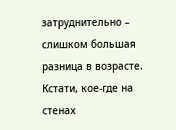затруднительно – слишком большая разница в возрасте. Кстати, кое-где на стенах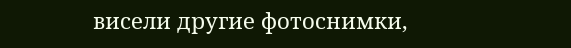висели другие фотоснимки,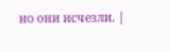но они исчезли. |